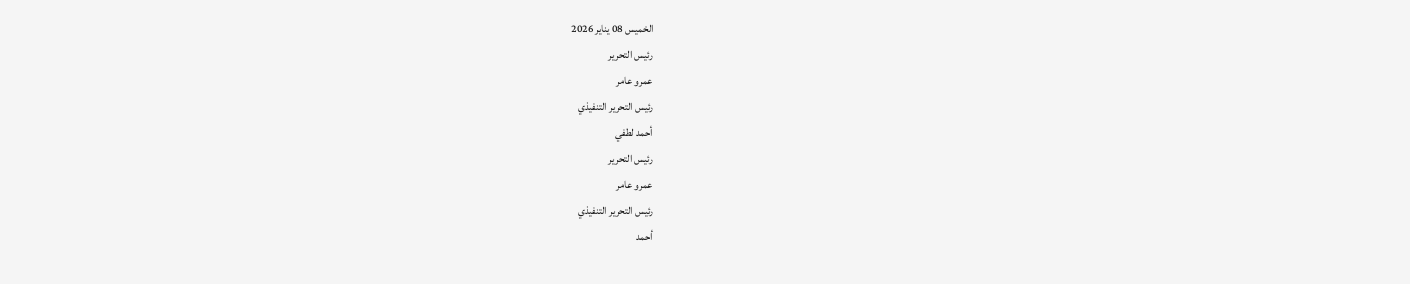الخميس 08 يناير 2026
رئيس التحرير
عمرو عامر
رئيس التحرير التنفيذي
أحمد لطفي
رئيس التحرير
عمرو عامر
رئيس التحرير التنفيذي
أحمد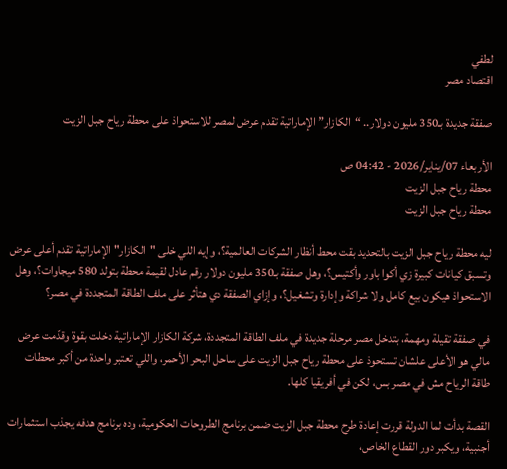لطفي
اقتصاد مصر

صفقة جديدة بـ350 مليون دولار.. “الكازار” الإماراتية تقدم عرض لمصر للاستحواذ على محطة رياح جبل الزيت

الأربعاء 07/يناير/2026 - 04:42 ص
محطة رياح جبل الزيت
محطة رياح جبل الزيت

ليه محطة رياح جبل الزيت بالتحديد بقت محط أنظار الشركات العالمية؟، وإيه اللي خلى "الكازار" الإماراتية تقدم أعلى عرض وتسبق كيانات كبيرة زي أكوا باور وأكتيس؟، وهل صفقة بـ350 مليون دولار رقم عادل لقيمة محطة بتولد 580 ميجاوات؟، وهل الاستحواذ هيكون بيع كامل ولا شراكة وإدارة وتشغيل؟، وإزاي الصفقة دي هتأثر على ملف الطاقة المتجددة في مصر؟

في صفقة تقيلة ومهمة، بتدخل مصر مرحلة جديدة في ملف الطاقة المتجددة، شركة الكازار الإماراتية دخلت بقوة وقدّمت عرض مالي هو الأعلى علشان تستحوذ على محطة رياح جبل الزيت على ساحل البحر الأحمر، واللي تعتبر واحدة من أكبر محطات طاقة الرياح مش في مصر بس، لكن في أفريقيا كلها.

القصة بدأت لما الدولة قررت إعادة طرح محطة جبل الزيت ضمن برنامج الطروحات الحكومية، وده برنامج هدفه يجذب استثمارات أجنبية، ويكبر دور القطاع الخاص،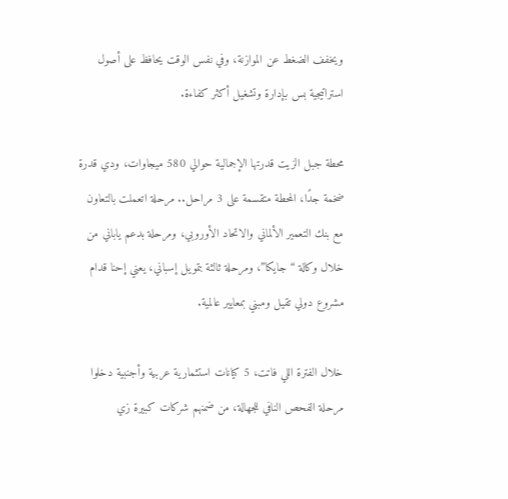ويخفف الضغط عن الموازنة، وفي نفس الوقت يحافظ على أصول استراتيجية بس بإدارة وتشغيل أكثر كفاءة.

محطة جبل الزيت قدرتها الإجمالية حوالي 580 ميجاوات، ودي قدرة ضخمة جدًا، المحطة متقسمة على 3 مراحل.. مرحلة اتعملت بالتعاون مع بنك التعمير الألماني والاتحاد الأوروبي، ومرحلة بدعم ياباني من خلال وكالة “جايكا”، ومرحلة ثالثة بتمويل إسباني، يعني إحنا قدام مشروع دولي تقيل ومبني بمعايير عالمية.

خلال الفترة اللي فاتت، 5 كيانات استثمارية عربية وأجنبية دخلوا مرحلة الفحص النافي للجهالة، من ضمنهم شركات كبيرة زي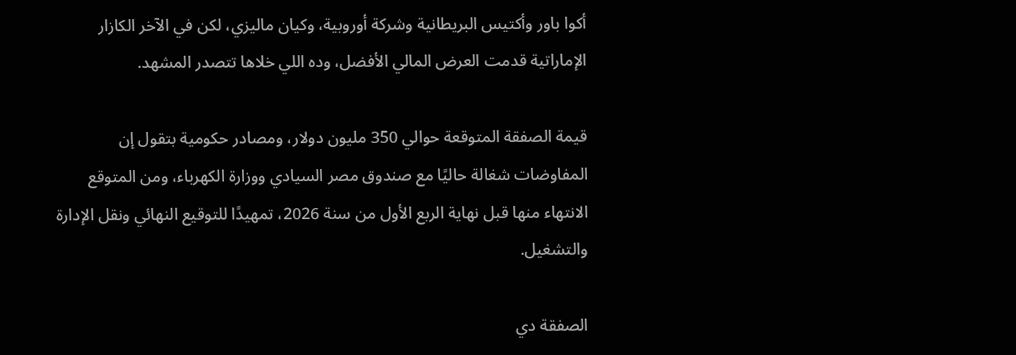أكوا باور وأكتيس البريطانية وشركة أوروبية، وكيان ماليزي، لكن في الآخر الكازار الإماراتية قدمت العرض المالي الأفضل، وده اللي خلاها تتصدر المشهد.

قيمة الصفقة المتوقعة حوالي 350 مليون دولار، ومصادر حكومية بتقول إن المفاوضات شغالة حاليًا مع صندوق مصر السيادي ووزارة الكهرباء، ومن المتوقع الانتهاء منها قبل نهاية الربع الأول من سنة 2026، تمهيدًا للتوقيع النهائي ونقل الإدارة والتشغيل.

الصفقة دي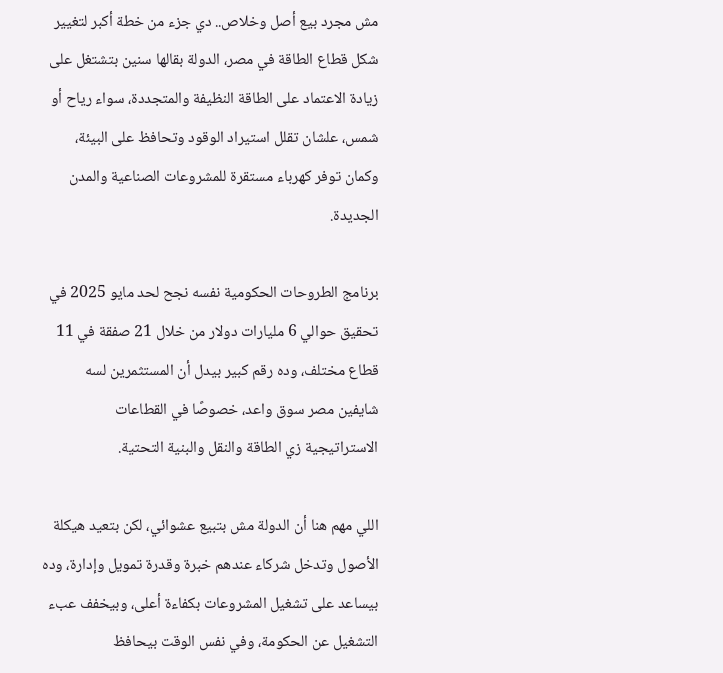مش مجرد بيع أصل وخلاص.. دي جزء من خطة أكبر لتغيير شكل قطاع الطاقة في مصر، الدولة بقالها سنين بتشتغل على زيادة الاعتماد على الطاقة النظيفة والمتجددة، سواء رياح أو شمس، علشان تقلل استيراد الوقود وتحافظ على البيئة، وكمان توفر كهرباء مستقرة للمشروعات الصناعية والمدن الجديدة.

برنامج الطروحات الحكومية نفسه نجح لحد مايو 2025 في تحقيق حوالي 6 مليارات دولار من خلال 21 صفقة في 11 قطاع مختلف، وده رقم كبير بيدل أن المستثمرين لسه شايفين مصر سوق واعد، خصوصًا في القطاعات الاستراتيجية زي الطاقة والنقل والبنية التحتية.

اللي مهم هنا أن الدولة مش بتبيع عشوائي، لكن بتعيد هيكلة الأصول وتدخل شركاء عندهم خبرة وقدرة تمويل وإدارة، وده بيساعد على تشغيل المشروعات بكفاءة أعلى، وبيخفف عبء التشغيل عن الحكومة، وفي نفس الوقت بيحافظ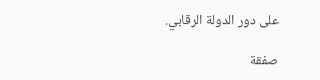على دور الدولة الرقابي.

صفقة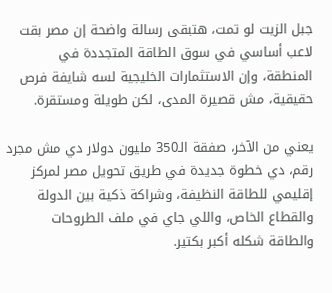جبل الزيت لو تمت، هتبقى رسالة واضحة إن مصر بقت لاعب أساسي في سوق الطاقة المتجددة في المنطقة، وإن الاستثمارات الخليجية لسه شايفة فرص حقيقية، مش قصيرة المدى، لكن طويلة ومستقرة.

يعني من الآخر، صفقة الـ350 مليون دولار دي مش مجرد رقم، دي خطوة جديدة في طريق تحويل مصر لمركز إقليمي للطاقة النظيفة، وشراكة ذكية بين الدولة والقطاع الخاص، واللي جاي في ملف الطروحات والطاقة شكله أكبر بكتير.